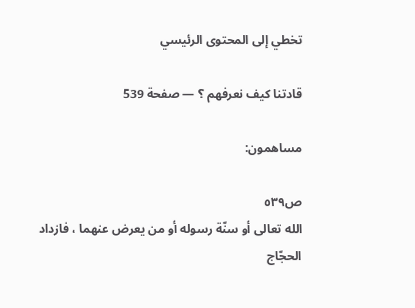تخطي إلى المحتوى الرئيسي

قادتنا كيف نعرفهم ؟ — صفحة 539

مساهمون:

ص٥٣٩
الله تعالى أو سنّة رسوله أو من يعرض عنهما ، فازداد الحجّاج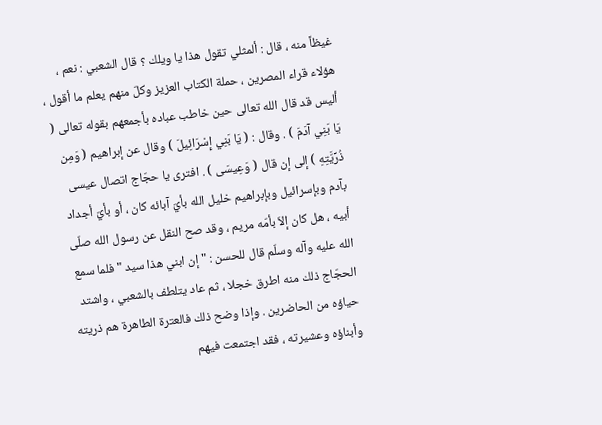غيظاً منه ، قال : ألمثلي تقول هذا يا ويلك ؟ قال الشعبي : نعم ، هؤلاء قراء المصرين ، حملة الكتاب العزيز وكلّ منهم يعلم ما أقول ، أليس قد قال الله تعالى حين خاطب عباده بأجمعهم بقوله تعالى ( يَا بَنِي آدَمَ ) . وقال : ( يَا بَنِي إِسْرَائِيلَ ) وقال عن إبراهيم ( وَمِن ذُرِّيَّتِهِ ) إلى إن قال ( وَعِيسَى ) . افترى يا حجّاج اتصال عيسى بآدم وبإسرائيل وبإبراهيم خليل الله بأيّ آبائه كان ، أو بأيّ أجداد أبيه ، هل كان إلاّ بأمّه مريم ، وقد صح النقل عن رسول الله صلّى الله عليه وآله وسلّم قال للحسن : " إن ابني هذا سيد " فلما سمع الحجّاج ذلك منه اطرق خجلا ، ثم عاد يتلطف بالشعبي ، واشتد حياؤه من الحاضرين . وإذا وضح ذلك فالعترة الطاهرة هم ذريته وأبناؤه وعشيرته ، فقد اجتمعت فيهم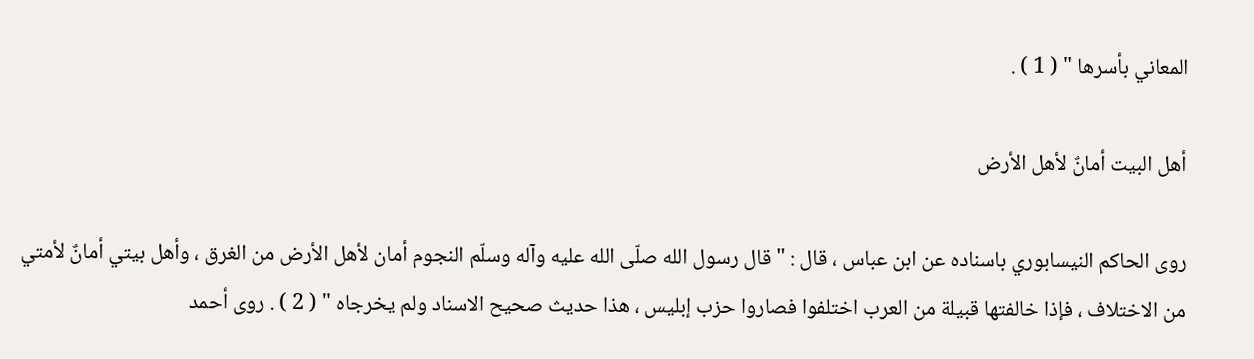المعاني بأسرها " ( 1 ) .

أهل البيت أمانٌ لأهل الأرض

روى الحاكم النيسابوري باسناده عن ابن عباس ، قال : " قال رسول الله صلّى الله عليه وآله وسلّم النجوم أمان لأهل الأرض من الغرق ، وأهل بيتي أمانٌ لأمتي من الاختلاف ، فإذا خالفتها قبيلة من العرب اختلفوا فصاروا حزب إبليس ، هذا حديث صحيح الاسناد ولم يخرجاه " ( 2 ) . روى أحمد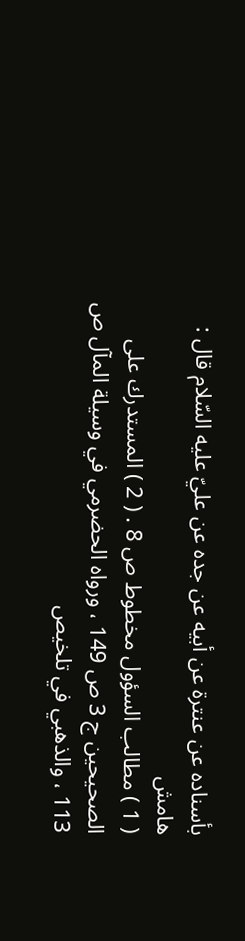بأسناده عن عنترة عن أبيه عن جده عن عليّ عليه السّلام قال :
هامش
( 1 ) مطالب السؤول مخطوط ص 8 . ( 2 ) المستدرك على الصحيحين ج 3 ص 149 ، ورواه الحضرمي في وسيلة المآل ص 113 ، والذهبي في تلخيص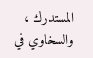المستدرك ، والسخاوي في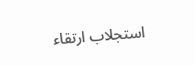استجلاب ارتقاء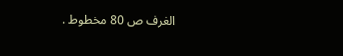الغرف ص 80 مخطوط .